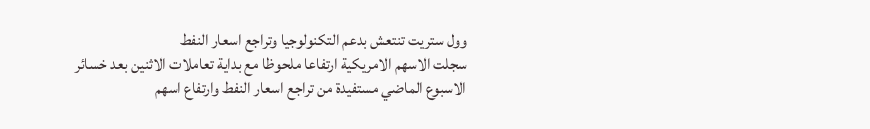وول ستريت تنتعش بدعم التكنولوجيا وتراجع اسعار النفط
سجلت الاسهم الامريكية ارتفاعا ملحوظا مع بداية تعاملات الاثنين بعد خسائر الاسبوع الماضي مستفيدة من تراجع اسعار النفط وارتفاع اسهم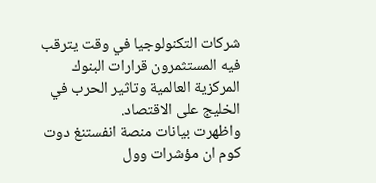شركات التكنولوجيا في وقت يترقب فيه المستثمرون قرارات البنوك المركزية العالمية وتاثير الحرب في الخليج على الاقتصاد.
واظهرت بيانات منصة انفستنغ دوت كوم ان مؤشرات وول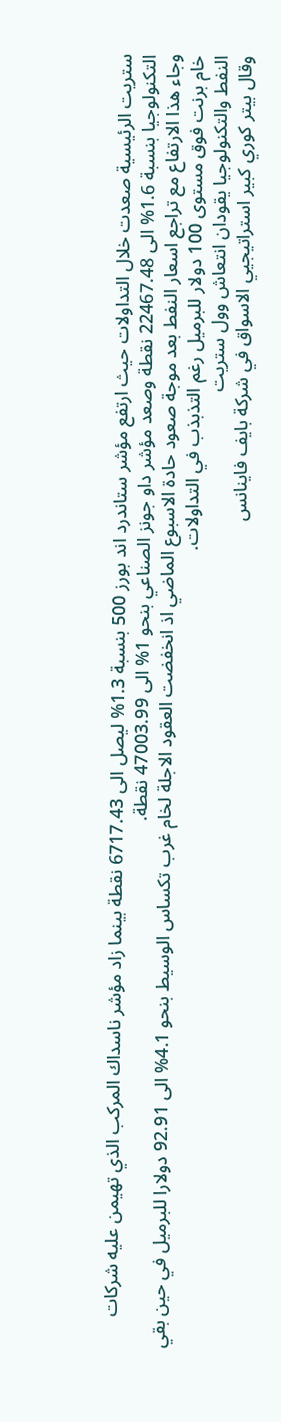ستريت الرئيسية صعدت خلال التداولات حيث ارتفع مؤشر ستاندرد اند بورز 500 بنسبة 1.3% ليصل الى 6717.43 نقطة بينما زاد مؤشر ناسداك المركب الذي تهيمن عليه شركات التكنولوجيا بنسبة 1.6% الى 22467.48 نقطة وصعد مؤشر داو جونز الصناعي بنحو 1% الى 47003.99 نقطة.
وجاء هذا الارتفاع مع تراجع اسعار النفط بعد موجة صعود حادة الاسبوع الماضي اذ انخفضت العقود الاجلة لخام غرب تكساس الوسيط بنحو 4.1% الى 92.91 دولارا للبرميل في حين بقي خام برنت فوق مستوى 100 دولار للبرميل رغم التذبذب في التداولات.
النفط والتكنولوجيا يقودان انتعاش وول ستريت
وقال بيتر كوري كبير استراتيجيي الاسواق في شركة بايف فاينانس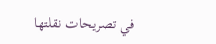في تصريحات نقلتها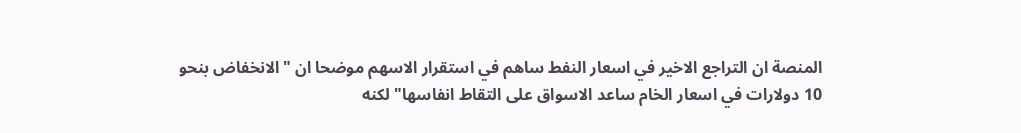المنصة ان التراجع الاخير في اسعار النفط ساهم في استقرار الاسهم موضحا ان "الانخفاض بنحو 10 دولارات في اسعار الخام ساعد الاسواق على التقاط انفاسها" لكنه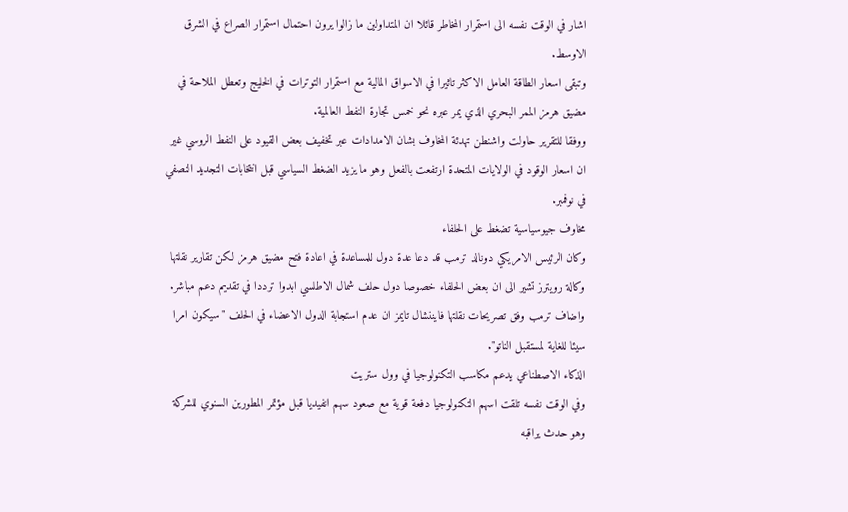اشار في الوقت نفسه الى استمرار المخاطر قائلا ان المتداولين ما زالوا يرون احتمال استمرار الصراع في الشرق الاوسط.
وتبقى اسعار الطاقة العامل الاكثر تاثيرا في الاسواق المالية مع استمرار التوترات في الخليج وتعطل الملاحة في مضيق هرمز الممر البحري الذي يمر عبره نحو خمس تجارة النفط العالمية.
ووفقا للتقرير حاولت واشنطن تهدئة المخاوف بشان الامدادات عبر تخفيف بعض القيود على النفط الروسي غير ان اسعار الوقود في الولايات المتحدة ارتفعت بالفعل وهو ما يزيد الضغط السياسي قبل انتخابات التجديد النصفي في نوفمبر.
مخاوف جيوسياسية تضغط على الحلفاء
وكان الرئيس الامريكي دونالد ترمب قد دعا عدة دول للمساعدة في اعادة فتح مضيق هرمز لكن تقارير نقلتها وكالة رويترز تشير الى ان بعض الحلفاء خصوصا دول حلف شمال الاطلسي ابدوا ترددا في تقديم دعم مباشر.
واضاف ترمب وفق تصريحات نقلتها فايننشال تايمز ان عدم استجابة الدول الاعضاء في الحلف "سيكون امرا سيئا للغاية لمستقبل الناتو".
الذكاء الاصطناعي يدعم مكاسب التكنولوجيا في وول ستريت
وفي الوقت نفسه تلقت اسهم التكنولوجيا دفعة قوية مع صعود سهم انفيديا قبل مؤتمر المطورين السنوي للشركة وهو حدث يراقبه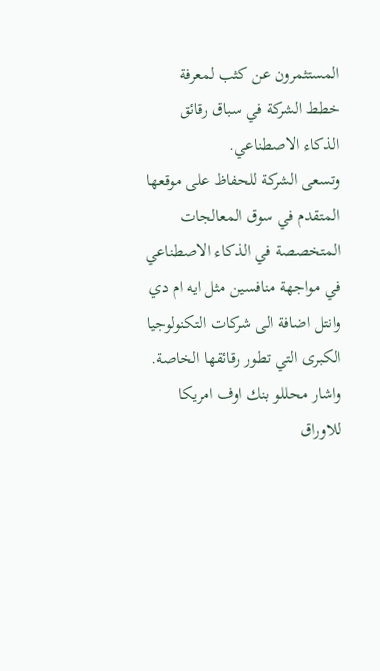المستثمرون عن كثب لمعرفة خطط الشركة في سباق رقائق الذكاء الاصطناعي.
وتسعى الشركة للحفاظ على موقعها المتقدم في سوق المعالجات المتخصصة في الذكاء الاصطناعي في مواجهة منافسين مثل ايه ام دي وانتل اضافة الى شركات التكنولوجيا الكبرى التي تطور رقائقها الخاصة.
واشار محللو بنك اوف امريكا للاوراق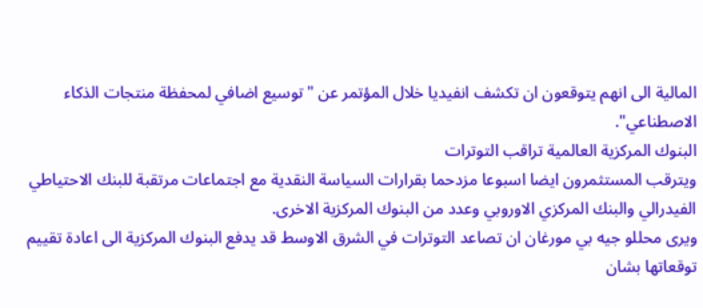المالية الى انهم يتوقعون ان تكشف انفيديا خلال المؤتمر عن "توسيع اضافي لمحفظة منتجات الذكاء الاصطناعي".
البنوك المركزية العالمية تراقب التوترات
ويترقب المستثمرون ايضا اسبوعا مزدحما بقرارات السياسة النقدية مع اجتماعات مرتقبة للبنك الاحتياطي الفيدرالي والبنك المركزي الاوروبي وعدد من البنوك المركزية الاخرى.
ويرى محللو جيه بي مورغان ان تصاعد التوترات في الشرق الاوسط قد يدفع البنوك المركزية الى اعادة تقييم توقعاتها بشان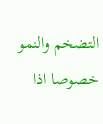التضخم والنمو خصوصا اذا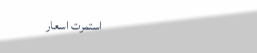استمرت اسعار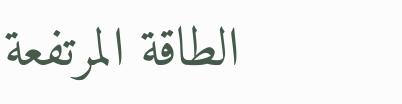الطاقة المرتفعة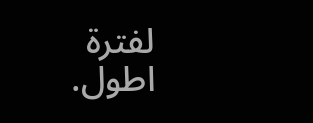لفترة اطول.